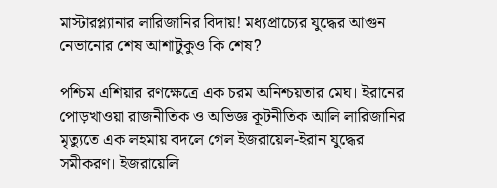মাস্টারপ্ল্যানার লারিজানির বিদায়! মধ্যপ্রাচ্যের যুদ্ধের আগুন নেভানোর শেষ আশাটুকুও কি শেষ?

পশ্চিম এশিয়ার রণক্ষেত্রে এক চরম অনিশ্চয়তার মেঘ। ইরানের পোড়খাওয়া রাজনীতিক ও অভিজ্ঞ কূটনীতিক আলি লারিজানির মৃত্যুতে এক লহমায় বদলে গেল ইজরায়েল-ইরান যুদ্ধের সমীকরণ। ইজরায়েলি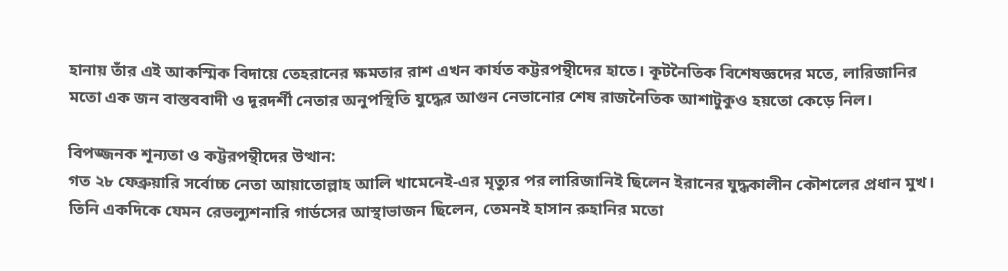হানায় তাঁর এই আকস্মিক বিদায়ে তেহরানের ক্ষমতার রাশ এখন কার্যত কট্টরপন্থীদের হাতে। কূটনৈতিক বিশেষজ্ঞদের মতে, লারিজানির মতো এক জন বাস্তববাদী ও দূরদর্শী নেতার অনুপস্থিতি যুদ্ধের আগুন নেভানোর শেষ রাজনৈতিক আশাটুকুও হয়তো কেড়ে নিল।

বিপজ্জনক শূন্যতা ও কট্টরপন্থীদের উত্থান:
গত ২৮ ফেব্রুয়ারি সর্বোচ্চ নেতা আয়াতোল্লাহ আলি খামেনেই-এর মৃত্যুর পর লারিজানিই ছিলেন ইরানের যুদ্ধকালীন কৌশলের প্রধান মুখ। তিনি একদিকে যেমন রেভল্যুশনারি গার্ডসের আস্থাভাজন ছিলেন, তেমনই হাসান রুহানির মতো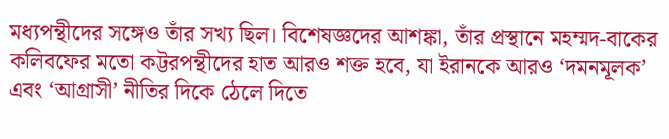মধ্যপন্থীদের সঙ্গেও তাঁর সখ্য ছিল। বিশেষজ্ঞদের আশঙ্কা, তাঁর প্রস্থানে মহম্মদ-বাকের কলিবফের মতো কট্টরপন্থীদের হাত আরও শক্ত হবে, যা ইরানকে আরও ‘দমনমূলক’ এবং ‘আগ্রাসী’ নীতির দিকে ঠেলে দিতে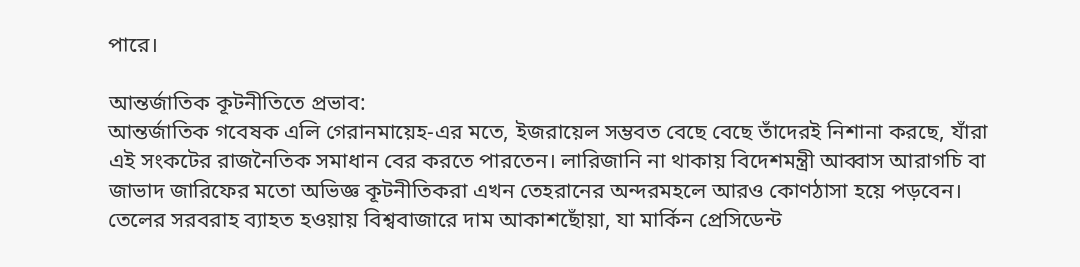পারে।

আন্তর্জাতিক কূটনীতিতে প্রভাব:
আন্তর্জাতিক গবেষক এলি গেরানমায়েহ-এর মতে, ইজরায়েল সম্ভবত বেছে বেছে তাঁদেরই নিশানা করছে, যাঁরা এই সংকটের রাজনৈতিক সমাধান বের করতে পারতেন। লারিজানি না থাকায় বিদেশমন্ত্রী আব্বাস আরাগচি বা জাভাদ জারিফের মতো অভিজ্ঞ কূটনীতিকরা এখন তেহরানের অন্দরমহলে আরও কোণঠাসা হয়ে পড়বেন। তেলের সরবরাহ ব্যাহত হওয়ায় বিশ্ববাজারে দাম আকাশছোঁয়া, যা মার্কিন প্রেসিডেন্ট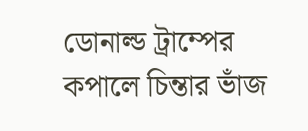ডোনাল্ড ট্রাম্পের কপালে চিন্তার ভাঁজ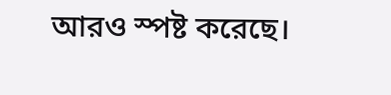আরও স্পষ্ট করেছে।